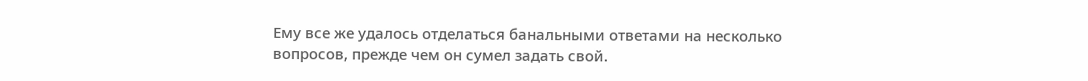Ему все же удалось отделаться банальными ответами на несколько вопросов, прежде чем он сумел задать свой.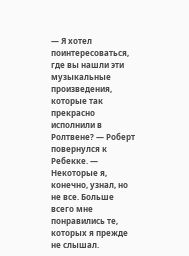— Я хотел поинтересоваться, где вы нашли эти музыкальные произведения, которые так прекрасно исполнили в Ролтвене? — Роберт повернулся к Ребекке. — Некоторые я, конечно, узнал, но не все. Больше всего мне понравились те, которых я прежде не слышал.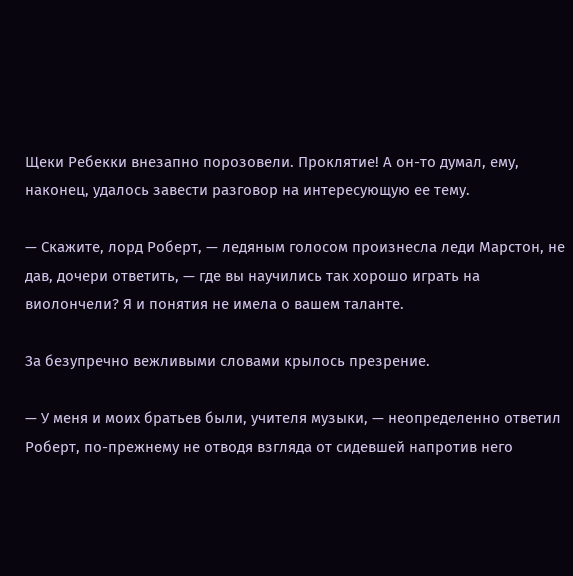Щеки Ребекки внезапно порозовели. Проклятие! А он-то думал, ему, наконец, удалось завести разговор на интересующую ее тему.

— Скажите, лорд Роберт, — ледяным голосом произнесла леди Марстон, не дав, дочери ответить, — где вы научились так хорошо играть на виолончели? Я и понятия не имела о вашем таланте.

За безупречно вежливыми словами крылось презрение.

— У меня и моих братьев были, учителя музыки, — неопределенно ответил Роберт, по-прежнему не отводя взгляда от сидевшей напротив него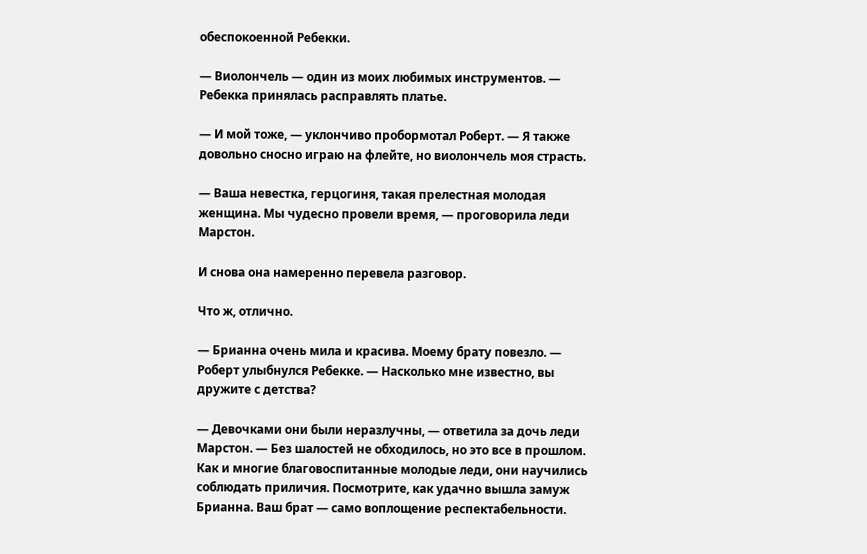обеспокоенной Ребекки.

— Виолончель — один из моих любимых инструментов. — Ребекка принялась расправлять платье.

— И мой тоже, — уклончиво пробормотал Роберт. — Я также довольно сносно играю на флейте, но виолончель моя страсть.

— Ваша невестка, герцогиня, такая прелестная молодая женщина. Мы чудесно провели время, — проговорила леди Марстон.

И снова она намеренно перевела разговор.

Что ж, отлично.

— Брианна очень мила и красива. Моему брату повезло. — Роберт улыбнулся Ребекке. — Насколько мне известно, вы дружите с детства?

— Девочками они были неразлучны, — ответила за дочь леди Марстон. — Без шалостей не обходилось, но это все в прошлом. Как и многие благовоспитанные молодые леди, они научились соблюдать приличия. Посмотрите, как удачно вышла замуж Брианна. Ваш брат — само воплощение респектабельности.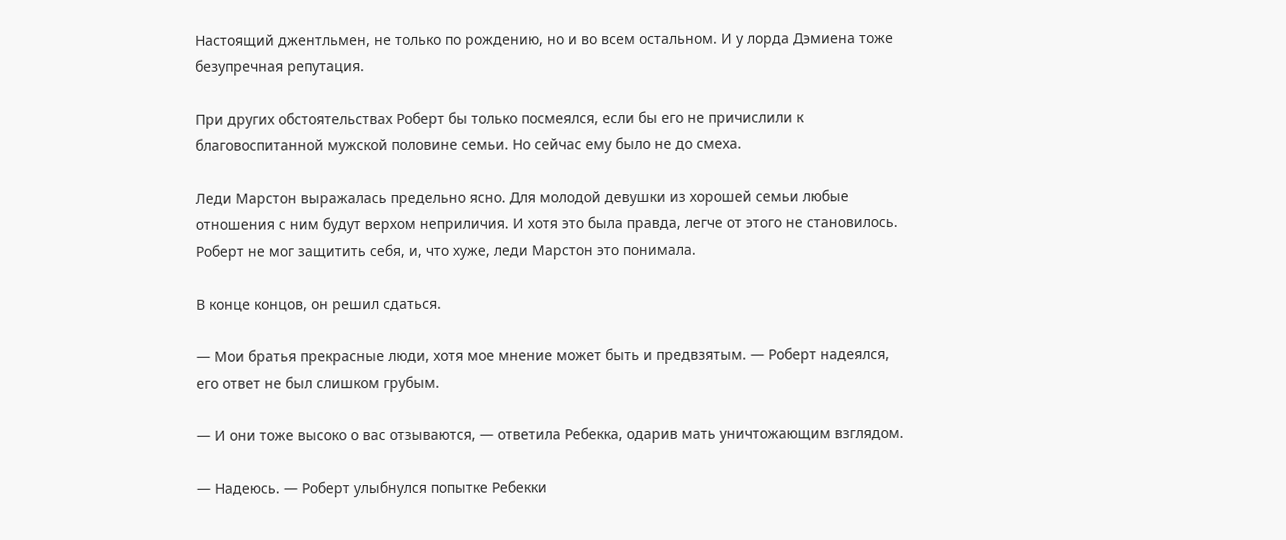Настоящий джентльмен, не только по рождению, но и во всем остальном. И у лорда Дэмиена тоже безупречная репутация.

При других обстоятельствах Роберт бы только посмеялся, если бы его не причислили к благовоспитанной мужской половине семьи. Но сейчас ему было не до смеха.

Леди Марстон выражалась предельно ясно. Для молодой девушки из хорошей семьи любые отношения с ним будут верхом неприличия. И хотя это была правда, легче от этого не становилось. Роберт не мог защитить себя, и, что хуже, леди Марстон это понимала.

В конце концов, он решил сдаться.

— Мои братья прекрасные люди, хотя мое мнение может быть и предвзятым. — Роберт надеялся, его ответ не был слишком грубым.

— И они тоже высоко о вас отзываются, — ответила Ребекка, одарив мать уничтожающим взглядом.

— Надеюсь. — Роберт улыбнулся попытке Ребекки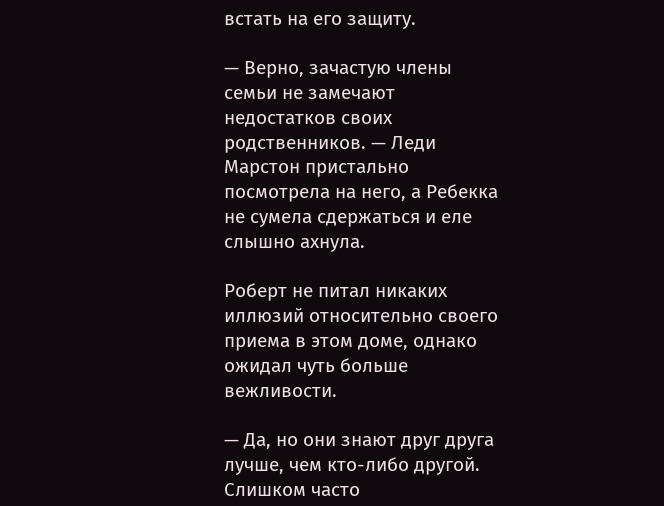встать на его защиту.

— Верно, зачастую члены семьи не замечают недостатков своих родственников. — Леди Марстон пристально посмотрела на него, а Ребекка не сумела сдержаться и еле слышно ахнула.

Роберт не питал никаких иллюзий относительно своего приема в этом доме, однако ожидал чуть больше вежливости.

— Да, но они знают друг друга лучше, чем кто-либо другой. Слишком часто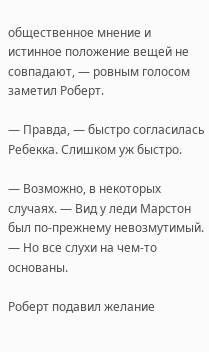общественное мнение и истинное положение вещей не совпадают, — ровным голосом заметил Роберт.

— Правда, — быстро согласилась Ребекка. Слишком уж быстро.

— Возможно, в некоторых случаях. — Вид у леди Марстон был по-прежнему невозмутимый. — Но все слухи на чем-то основаны.

Роберт подавил желание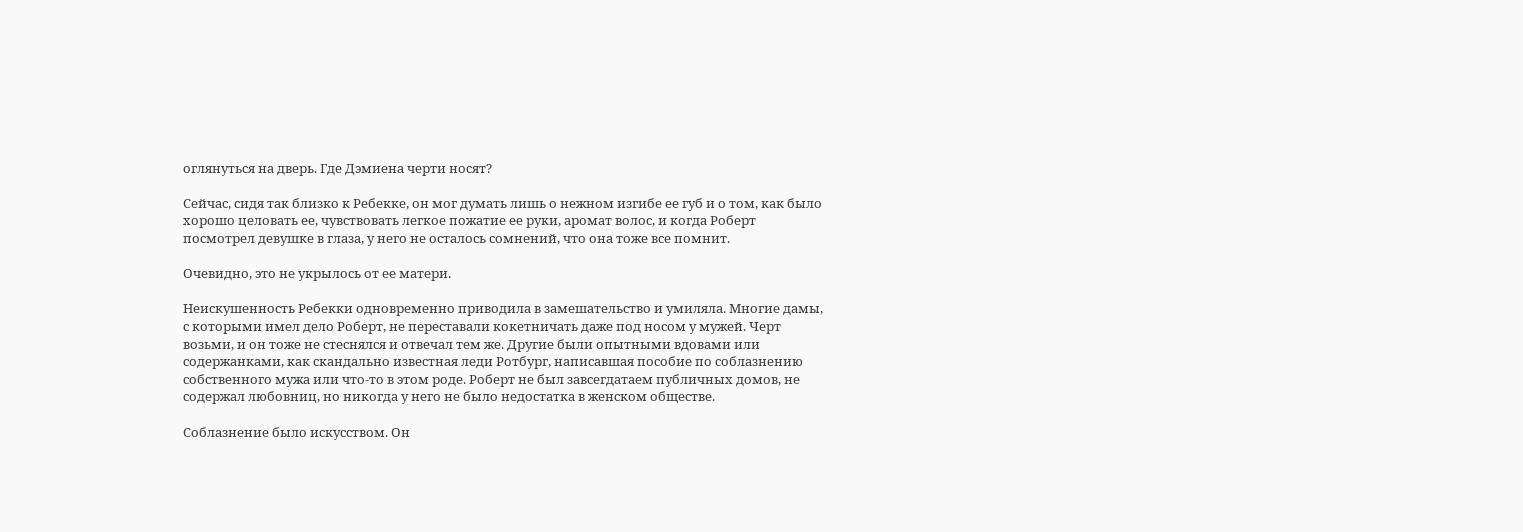оглянуться на дверь. Где Дэмиена черти носят?

Сейчас, сидя так близко к Ребекке, он мог думать лишь о нежном изгибе ее губ и о том, как было хорошо целовать ее, чувствовать легкое пожатие ее руки, аромат волос, и когда Роберт посмотрел девушке в глаза, у него не осталось сомнений, что она тоже все помнит.

Очевидно, это не укрылось от ее матери.

Неискушенность Ребекки одновременно приводила в замешательство и умиляла. Многие дамы, с которыми имел дело Роберт, не переставали кокетничать даже под носом у мужей. Черт возьми, и он тоже не стеснялся и отвечал тем же. Другие были опытными вдовами или содержанками, как скандально известная леди Ротбург, написавшая пособие по соблазнению собственного мужа или что-то в этом роде. Роберт не был завсегдатаем публичных домов, не содержал любовниц, но никогда у него не было недостатка в женском обществе.

Соблазнение было искусством. Он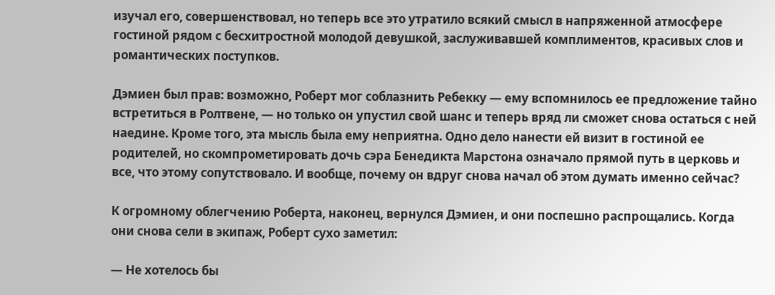изучал его, совершенствовал, но теперь все это утратило всякий смысл в напряженной атмосфере гостиной рядом с бесхитростной молодой девушкой, заслуживавшей комплиментов, красивых слов и романтических поступков.

Дэмиен был прав: возможно, Роберт мог соблазнить Ребекку — ему вспомнилось ее предложение тайно встретиться в Ролтвене, — но только он упустил свой шанс и теперь вряд ли сможет снова остаться с ней наедине. Кроме того, эта мысль была ему неприятна. Одно дело нанести ей визит в гостиной ее родителей, но скомпрометировать дочь сэра Бенедикта Марстона означало прямой путь в церковь и все, что этому сопутствовало. И вообще, почему он вдруг снова начал об этом думать именно сейчас?

К огромному облегчению Роберта, наконец, вернулся Дэмиен, и они поспешно распрощались. Когда они снова сели в экипаж, Роберт сухо заметил:

— Не хотелось бы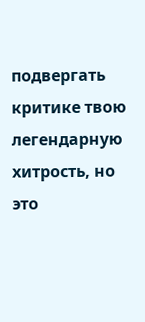подвергать критике твою легендарную хитрость, но это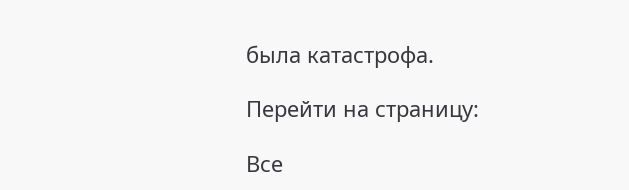была катастрофа.

Перейти на страницу:

Все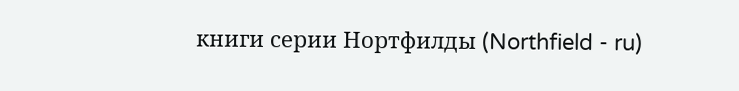книги серии Нортфилды (Northfield - ru)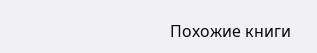Похожие книги